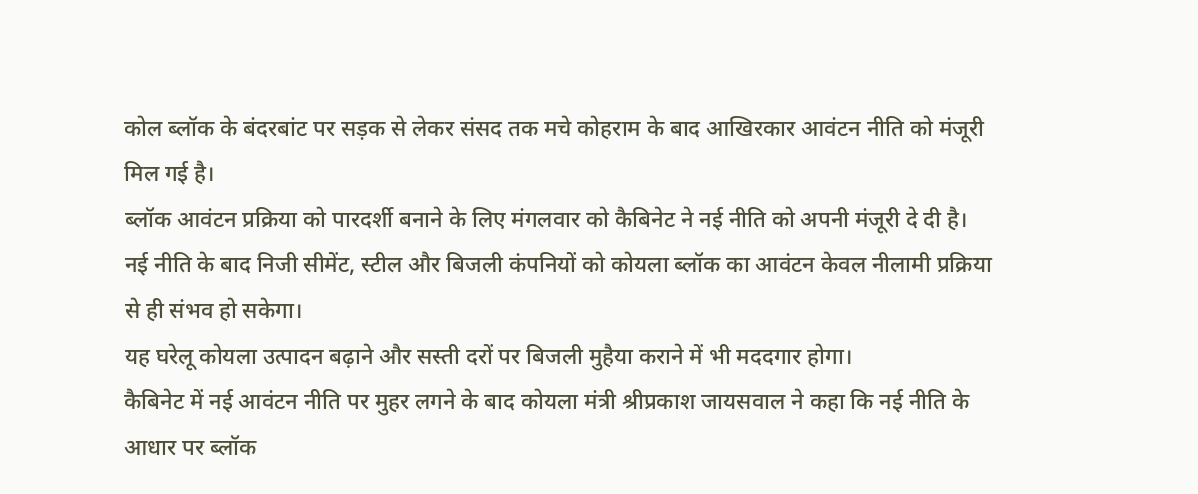कोल ब्लॉक के बंदरबांट पर सड़क से लेकर संसद तक मचे कोहराम के बाद आखिरकार आवंटन नीति को मंजूरी मिल गई है।
ब्लॉक आवंटन प्रक्रिया को पारदर्शी बनाने के लिए मंगलवार को कैबिनेट ने नई नीति को अपनी मंजूरी दे दी है।
नई नीति के बाद निजी सीमेंट, स्टील और बिजली कंपनियों को कोयला ब्लॉक का आवंटन केवल नीलामी प्रक्रिया से ही संभव हो सकेगा।
यह घरेलू कोयला उत्पादन बढ़ाने और सस्ती दरों पर बिजली मुहैया कराने में भी मददगार होगा।
कैबिनेट में नई आवंटन नीति पर मुहर लगने के बाद कोयला मंत्री श्रीप्रकाश जायसवाल ने कहा कि नई नीति के आधार पर ब्लॉक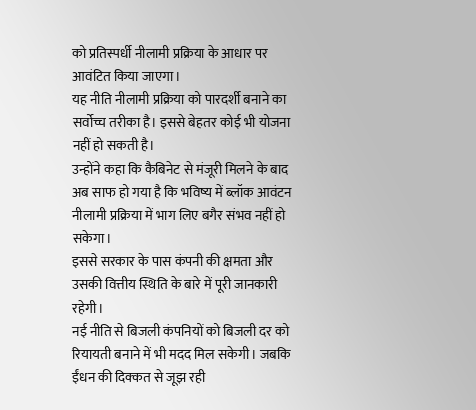को प्रतिस्पर्धी नीलामी प्रक्रिया के आधार पर आवंटित किया जाएगा।
यह नीति नीलामी प्रक्रिया को पारदर्शी बनाने का सर्वोच्च तरीका है। इससे बेहतर कोई भी योजना नहीं हो सकती है।
उन्होंने कहा कि कैबिनेट से मंजूरी मिलने के बाद अब साफ हो गया है कि भविष्य में ब्लॉक आवंटन नीलामी प्रक्रिया में भाग लिए बगैर संभव नहीं हो सकेगा।
इससे सरकार के पास कंपनी की क्षमता और उसकी वित्तीय स्थिति के बारे में पूरी जानकारी रहेगी।
नई नीति से बिजली कंपनियों को बिजली दर को रियायती बनाने में भी मदद मिल सकेगी। जबकि ईंधन की दिक्कत से जूझ रही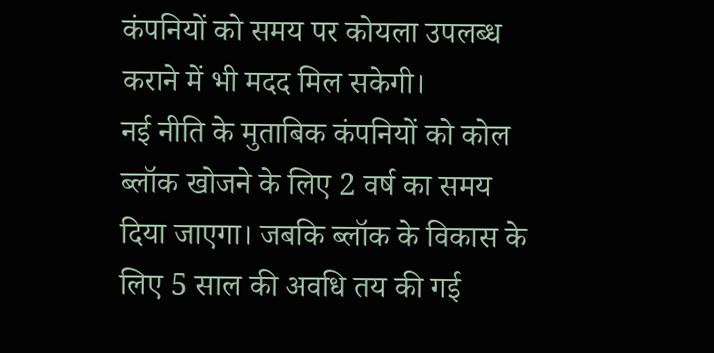कंपनियों को समय पर कोयला उपलब्ध कराने में भी मदद मिल सकेगी।
नई नीति के मुताबिक कंपनियों को कोल ब्लॉक खोजने के लिए 2 वर्ष का समय दिया जाएगा। जबकि ब्लॉक के विकास के लिए 5 साल की अवधि तय की गई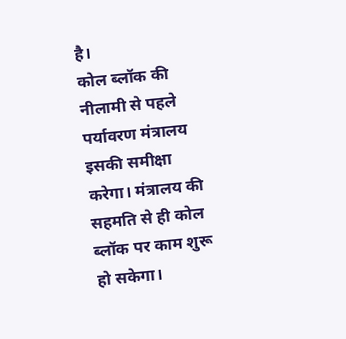है।
कोल ब्लॉक की नीलामी से पहले पर्यावरण मंत्रालय इसकी समीक्षा करेगा। मंत्रालय की सहमति से ही कोल ब्लॉक पर काम शुरू हो सकेगा।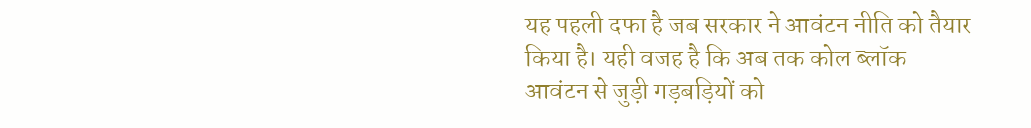यह पहली दफा है जब सरकार ने आवंटन नीति को तैयार किया है। यही वजह है कि अब तक कोल ब्लॉक आवंटन से जुड़ी गड़बड़ियों को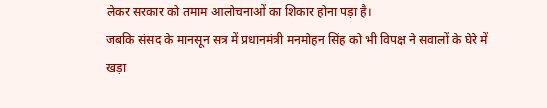लेकर सरकार को तमाम आलोचनाओं का शिकार होना पड़ा है।
जबकि संसद के मानसून सत्र में प्रधानमंत्री मनमोहन सिंह को भी विपक्ष ने सवालों के घेरे में खड़ा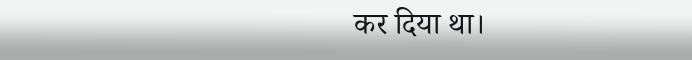कर दिया था।